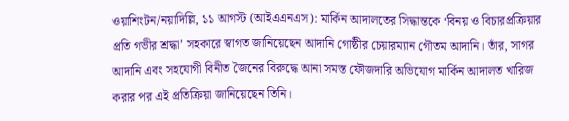ওয়াশিংটন/নয়াদিল্লি, ১১ আগস্ট (আইএএনএস): মার্কিন আদালতের সিদ্ধান্তকে ‘বিনয় ও বিচারপ্রক্রিয়ার প্রতি গভীর শ্রদ্ধা’ সহকারে স্বাগত জানিয়েছেন আদানি গোষ্ঠীর চেয়ারম্যান গৌতম আদানি। তাঁর, সাগর আদানি এবং সহযোগী বিনীত জৈনের বিরুদ্ধে আনা সমস্ত ফৌজদারি অভিযোগ মার্কিন আদালত খারিজ করার পর এই প্রতিক্রিয়া জানিয়েছেন তিনি।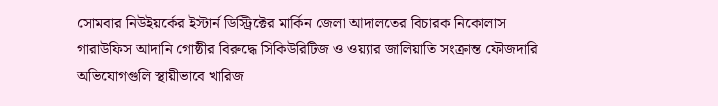সোমবার নিউইয়র্কের ইস্টার্ন ডিস্ট্রিক্টের মার্কিন জেলা আদালতের বিচারক নিকোলাস গারাউফিস আদানি গোষ্ঠীর বিরুদ্ধে সিকিউরিটিজ ও ওয়্যার জালিয়াতি সংক্রান্ত ফৌজদারি অভিযোগগুলি স্থায়ীভাবে খারিজ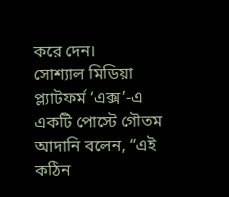করে দেন।
সোশ্যাল মিডিয়া প্ল্যাটফর্ম ‘এক্স’-এ একটি পোস্টে গৌতম আদানি বলেন, “এই কঠিন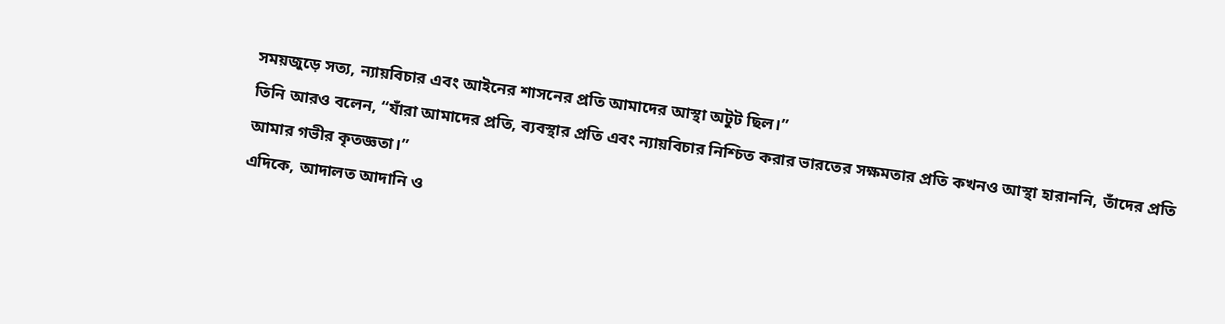সময়জুড়ে সত্য, ন্যায়বিচার এবং আইনের শাসনের প্রতি আমাদের আস্থা অটুট ছিল।”
তিনি আরও বলেন, “যাঁরা আমাদের প্রতি, ব্যবস্থার প্রতি এবং ন্যায়বিচার নিশ্চিত করার ভারতের সক্ষমতার প্রতি কখনও আস্থা হারাননি, তাঁদের প্রতি আমার গভীর কৃতজ্ঞতা।”
এদিকে, আদালত আদানি ও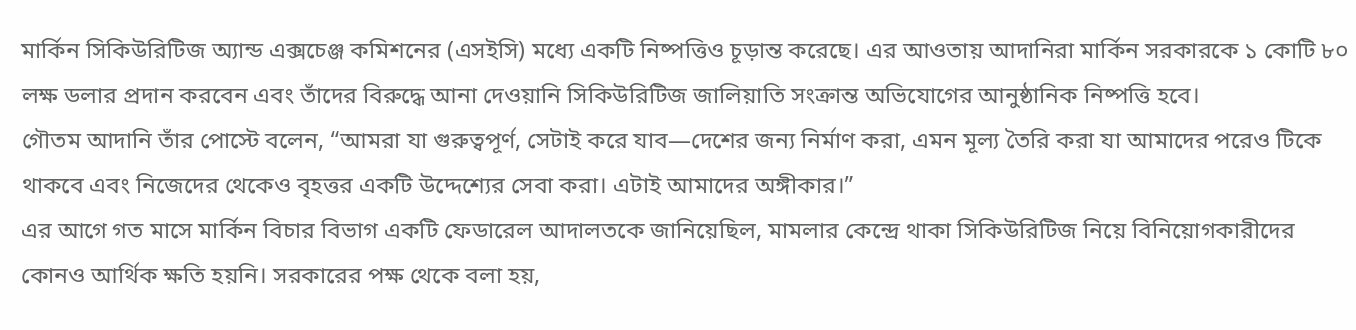মার্কিন সিকিউরিটিজ অ্যান্ড এক্সচেঞ্জ কমিশনের (এসইসি) মধ্যে একটি নিষ্পত্তিও চূড়ান্ত করেছে। এর আওতায় আদানিরা মার্কিন সরকারকে ১ কোটি ৮০ লক্ষ ডলার প্রদান করবেন এবং তাঁদের বিরুদ্ধে আনা দেওয়ানি সিকিউরিটিজ জালিয়াতি সংক্রান্ত অভিযোগের আনুষ্ঠানিক নিষ্পত্তি হবে।
গৌতম আদানি তাঁর পোস্টে বলেন, “আমরা যা গুরুত্বপূর্ণ, সেটাই করে যাব—দেশের জন্য নির্মাণ করা, এমন মূল্য তৈরি করা যা আমাদের পরেও টিকে থাকবে এবং নিজেদের থেকেও বৃহত্তর একটি উদ্দেশ্যের সেবা করা। এটাই আমাদের অঙ্গীকার।”
এর আগে গত মাসে মার্কিন বিচার বিভাগ একটি ফেডারেল আদালতকে জানিয়েছিল, মামলার কেন্দ্রে থাকা সিকিউরিটিজ নিয়ে বিনিয়োগকারীদের কোনও আর্থিক ক্ষতি হয়নি। সরকারের পক্ষ থেকে বলা হয়,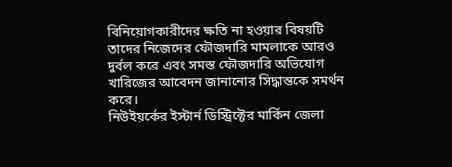বিনিয়োগকারীদের ক্ষতি না হওয়ার বিষয়টি তাদের নিজেদের ফৌজদারি মামলাকে আরও দুর্বল করে এবং সমস্ত ফৌজদারি অভিযোগ খারিজের আবেদন জানানোর সিদ্ধান্তকে সমর্থন করে।
নিউইয়র্কের ইস্টার্ন ডিস্ট্রিক্টের মার্কিন জেলা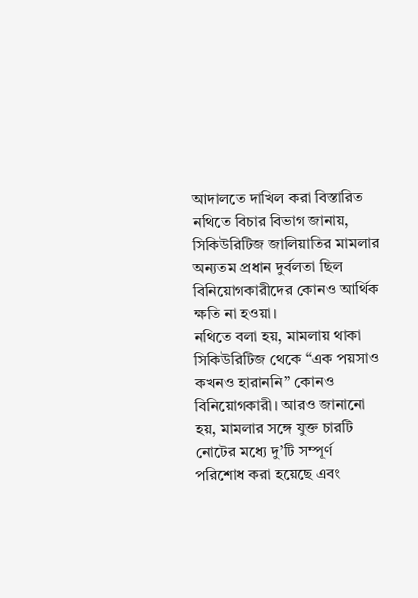আদালতে দাখিল করা বিস্তারিত নথিতে বিচার বিভাগ জানায়, সিকিউরিটিজ জালিয়াতির মামলার অন্যতম প্রধান দুর্বলতা ছিল বিনিয়োগকারীদের কোনও আর্থিক ক্ষতি না হওয়া।
নথিতে বলা হয়, মামলায় থাকা সিকিউরিটিজ থেকে “এক পয়সাও কখনও হারাননি” কোনও বিনিয়োগকারী। আরও জানানো হয়, মামলার সঙ্গে যুক্ত চারটি নোটের মধ্যে দু’টি সম্পূর্ণ পরিশোধ করা হয়েছে এবং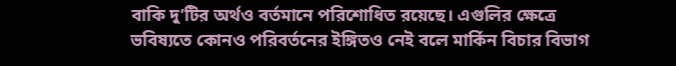বাকি দু’টির অর্থও বর্তমানে পরিশোধিত রয়েছে। এগুলির ক্ষেত্রে ভবিষ্যতে কোনও পরিবর্তনের ইঙ্গিতও নেই বলে মার্কিন বিচার বিভাগ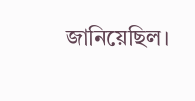জানিয়েছিল।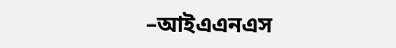–আইএএনএস